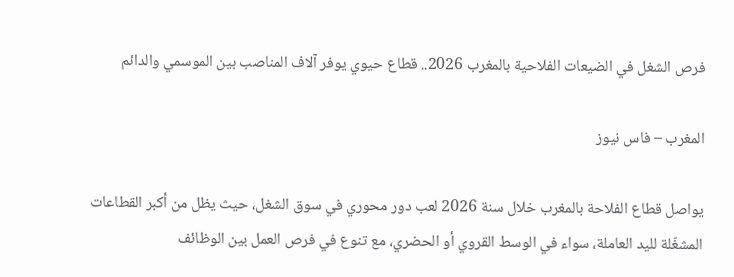فرص الشغل في الضيعات الفلاحية بالمغرب 2026.. قطاع حيوي يوفر آلاف المناصب بين الموسمي والدائم

المغرب – فاس نيوز

يواصل قطاع الفلاحة بالمغرب خلال سنة 2026 لعب دور محوري في سوق الشغل، حيث يظل من أكبر القطاعات المشغّلة لليد العاملة، سواء في الوسط القروي أو الحضري، مع تنوع في فرص العمل بين الوظائف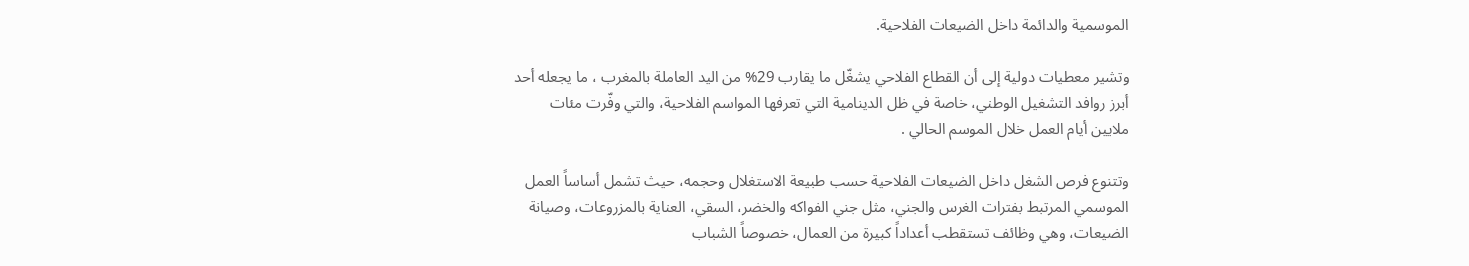الموسمية والدائمة داخل الضيعات الفلاحية.

وتشير معطيات دولية إلى أن القطاع الفلاحي يشغّل ما يقارب 29% من اليد العاملة بالمغرب ، ما يجعله أحد أبرز روافد التشغيل الوطني، خاصة في ظل الدينامية التي تعرفها المواسم الفلاحية، والتي وفّرت مئات ملايين أيام العمل خلال الموسم الحالي .

وتتنوع فرص الشغل داخل الضيعات الفلاحية حسب طبيعة الاستغلال وحجمه، حيث تشمل أساساً العمل الموسمي المرتبط بفترات الغرس والجني، مثل جني الفواكه والخضر، السقي، العناية بالمزروعات، وصيانة الضيعات، وهي وظائف تستقطب أعداداً كبيرة من العمال، خصوصاً الشباب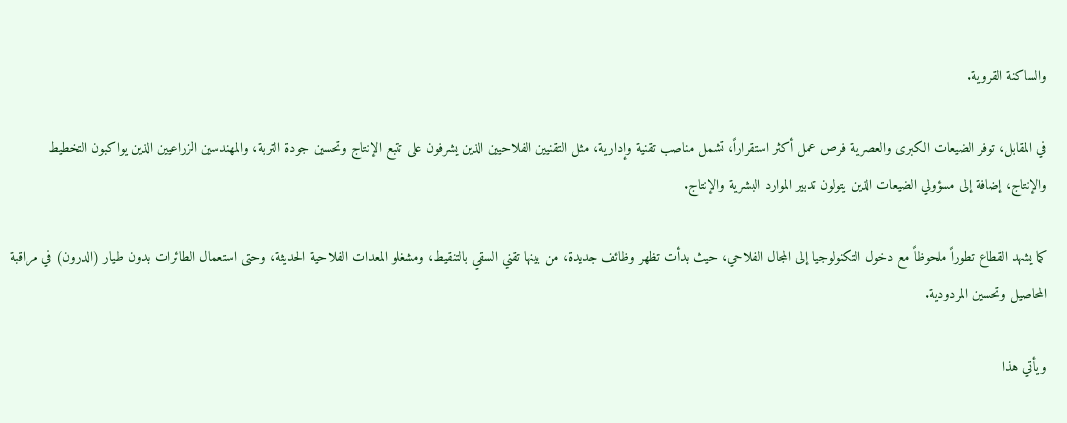والساكنة القروية.

في المقابل، توفر الضيعات الكبرى والعصرية فرص عمل أكثر استقراراً، تشمل مناصب تقنية وإدارية، مثل التقنيين الفلاحيين الذين يشرفون على تتبع الإنتاج وتحسين جودة التربة، والمهندسين الزراعيين الذين يواكبون التخطيط والإنتاج، إضافة إلى مسؤولي الضيعات الذين يتولون تدبير الموارد البشرية والإنتاج.

كما يشهد القطاع تطوراً ملحوظاً مع دخول التكنولوجيا إلى المجال الفلاحي، حيث بدأت تظهر وظائف جديدة، من بينها تقني السقي بالتنقيط، ومشغلو المعدات الفلاحية الحديثة، وحتى استعمال الطائرات بدون طيار (الدرون) في مراقبة المحاصيل وتحسين المردودية.

ويأتي هذا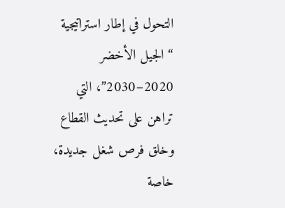التحول في إطار استراتيجية “الجيل الأخضر 2020–2030”، التي تراهن على تحديث القطاع وخلق فرص شغل جديدة، خاصة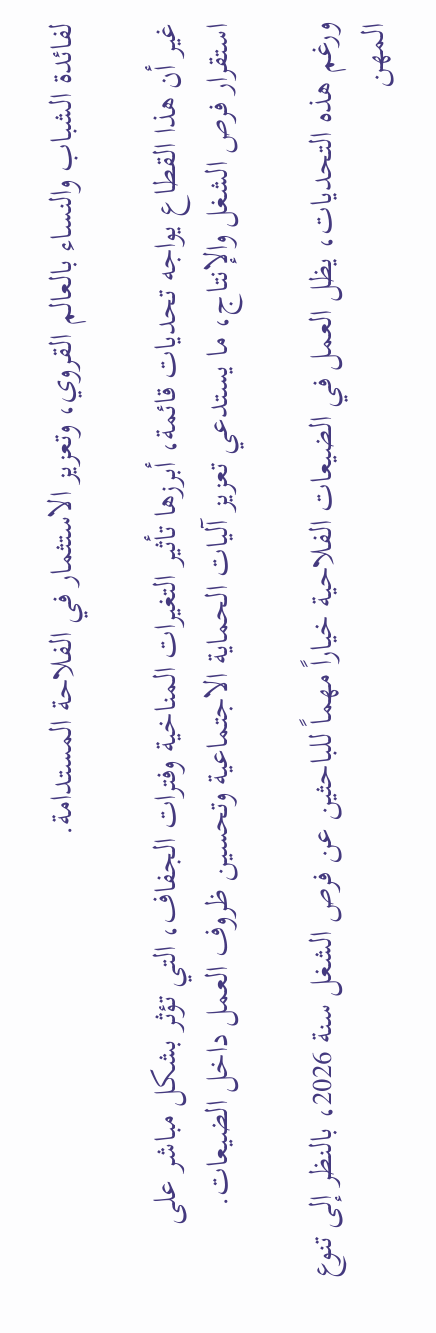لفائدة الشباب والنساء بالعالم القروي، وتعزيز الاستثمار في الفلاحة المستدامة.

غير أن هذا القطاع يواجه تحديات قائمة، أبرزها تأثير التغيرات المناخية وفترات الجفاف، التي تؤثر بشكل مباشر على استقرار فرص الشغل والإنتاج، ما يستدعي تعزيز آليات الحماية الاجتماعية وتحسين ظروف العمل داخل الضيعات.

ورغم هذه التحديات، يظل العمل في الضيعات الفلاحية خياراً مهماً للباحثين عن فرص الشغل سنة 2026، بالنظر إلى تنوع المهن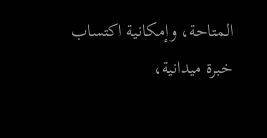المتاحة، وإمكانية اكتساب خبرة ميدانية،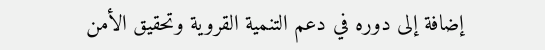إضافة إلى دوره في دعم التنمية القروية وتحقيق الأمن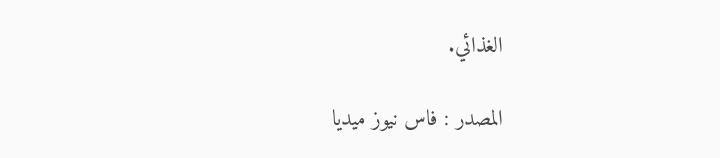الغذائي.

المصدر : فاس نيوز ميديا